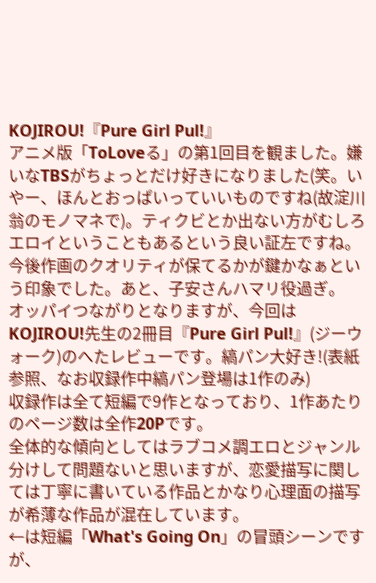KOJIROU!『Pure Girl Pul!』
アニメ版「ToLoveる」の第1回目を観ました。嫌いなTBSがちょっとだけ好きになりました(笑。いやー、ほんとおっぱいっていいものですね(故淀川翁のモノマネで)。ティクビとか出ない方がむしろエロイということもあるという良い証左ですね。
今後作画のクオリティが保てるかが鍵かなぁという印象でした。あと、子安さんハマリ役過ぎ。
オッパイつながりとなりますが、今回はKOJIROU!先生の2冊目『Pure Girl Pul!』(ジーウォーク)のへたレビューです。縞パン大好き!(表紙参照、なお収録作中縞パン登場は1作のみ)
収録作は全て短編で9作となっており、1作あたりのページ数は全作20Pです。
全体的な傾向としてはラブコメ調エロとジャンル分けして問題ないと思いますが、恋愛描写に関しては丁寧に書いている作品とかなり心理面の描写が希薄な作品が混在しています。
←は短編「What's Going On」の冒頭シーンですが、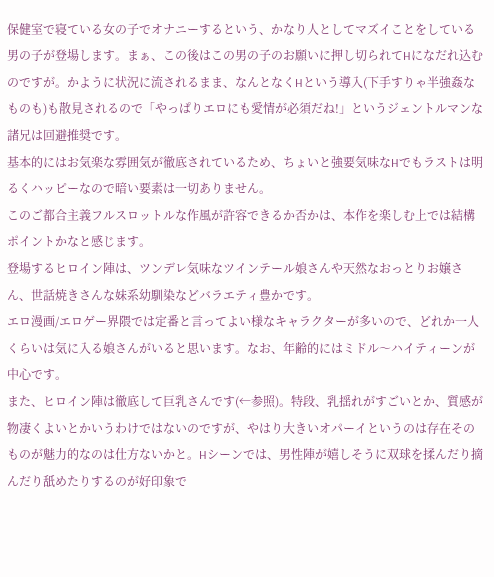保健室で寝ている女の子でオナニーするという、かなり人としてマズイことをしている男の子が登場します。まぁ、この後はこの男の子のお願いに押し切られてHになだれ込むのですが。かように状況に流されるまま、なんとなくHという導入(下手すりゃ半強姦なものも)も散見されるので「やっぱりエロにも愛情が必須だね!」というジェントルマンな諸兄は回避推奨です。
基本的にはお気楽な雰囲気が徹底されているため、ちょいと強要気味なHでもラストは明るくハッピーなので暗い要素は一切ありません。
このご都合主義フルスロットルな作風が許容できるか否かは、本作を楽しむ上では結構ポイントかなと感じます。
登場するヒロイン陣は、ツンデレ気味なツインテール娘さんや天然なおっとりお嬢さん、世話焼きさんな妹系幼馴染などバラエティ豊かです。
エロ漫画/エロゲー界隈では定番と言ってよい様なキャラクターが多いので、どれか一人くらいは気に入る娘さんがいると思います。なお、年齢的にはミドル〜ハイティーンが中心です。
また、ヒロイン陣は徹底して巨乳さんです(←参照)。特段、乳揺れがすごいとか、質感が物凄くよいとかいうわけではないのですが、やはり大きいオパーイというのは存在そのものが魅力的なのは仕方ないかと。Hシーンでは、男性陣が嬉しそうに双球を揉んだり摘んだり舐めたりするのが好印象で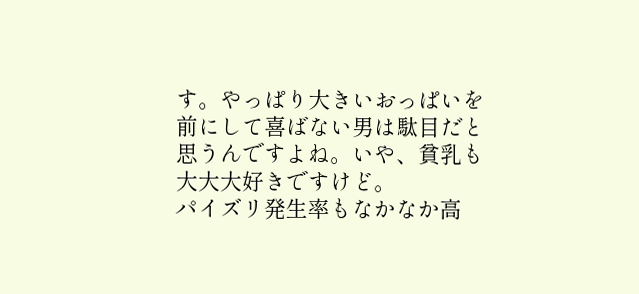す。やっぱり大きいおっぱいを前にして喜ばない男は駄目だと思うんですよね。いや、貧乳も大大大好きですけど。
パイズリ発生率もなかなか高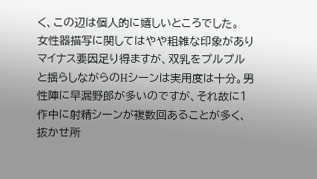く、この辺は個人的に嬉しいところでした。
女性器描写に関してはやや粗雑な印象がありマイナス要因足り得ますが、双乳をプルプルと揺らしながらのHシーンは実用度は十分。男性陣に早漏野郎が多いのですが、それ故に1作中に射精シーンが複数回あることが多く、抜かせ所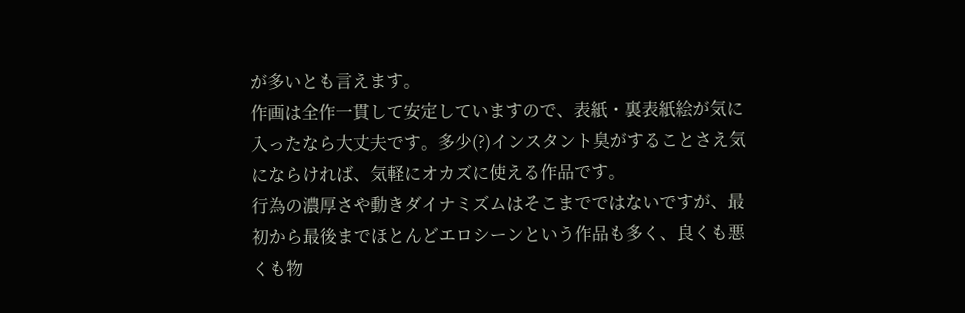が多いとも言えます。
作画は全作一貫して安定していますので、表紙・裏表紙絵が気に入ったなら大丈夫です。多少(?)インスタント臭がすることさえ気にならければ、気軽にオカズに使える作品です。
行為の濃厚さや動きダイナミズムはそこまでではないですが、最初から最後までほとんどエロシーンという作品も多く、良くも悪くも物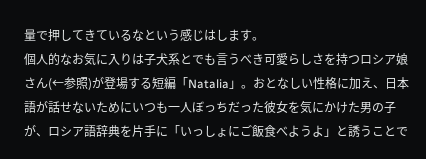量で押してきているなという感じはします。
個人的なお気に入りは子犬系とでも言うべき可愛らしさを持つロシア娘さん(←参照)が登場する短編「Natalia」。おとなしい性格に加え、日本語が話せないためにいつも一人ぼっちだった彼女を気にかけた男の子が、ロシア語辞典を片手に「いっしょにご飯食べようよ」と誘うことで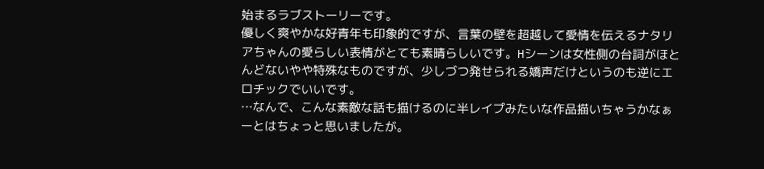始まるラブストーリーです。
優しく爽やかな好青年も印象的ですが、言葉の壁を超越して愛情を伝えるナタリアちゃんの愛らしい表情がとても素晴らしいです。Hシーンは女性側の台詞がほとんどないやや特殊なものですが、少しづつ発せられる嬌声だけというのも逆にエロチックでいいです。
…なんで、こんな素敵な話も描けるのに半レイプみたいな作品描いちゃうかなぁーとはちょっと思いましたが。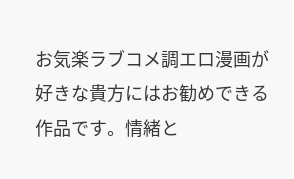お気楽ラブコメ調エロ漫画が好きな貴方にはお勧めできる作品です。情緒と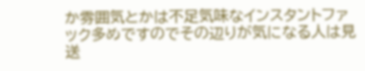か雰囲気とかは不足気味なインスタントファック多めですのでその辺りが気になる人は見送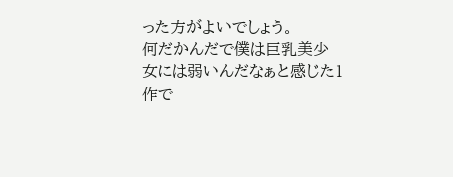った方がよいでしょう。
何だかんだで僕は巨乳美少女には弱いんだなぁと感じた1作で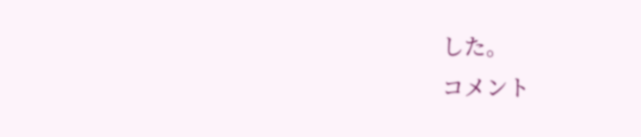した。
コメント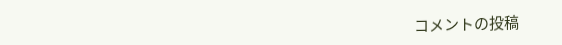コメントの投稿